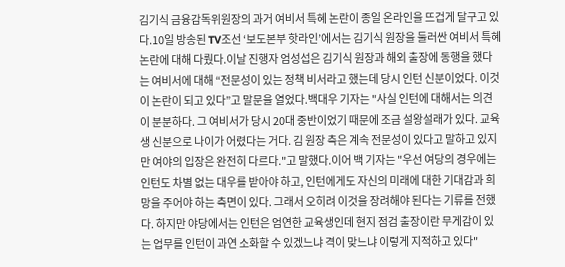김기식 금융감독위원장의 과거 여비서 특혜 논란이 종일 온라인을 뜨겁게 달구고 있다.10일 방송된 TV조선 ‘보도본부 핫라인’에서는 김기식 원장을 둘러싼 여비서 특혜 논란에 대해 다뤘다.이날 진행자 엄성섭은 김기식 원장과 해외 출장에 동행을 했다는 여비서에 대해 “전문성이 있는 정책 비서라고 했는데 당시 인턴 신분이었다. 이것이 논란이 되고 있다”고 말문을 열었다.백대우 기자는 "사실 인턴에 대해서는 의견이 분분하다. 그 여비서가 당시 20대 중반이었기 때문에 조금 설왕설래가 있다. 교육생 신분으로 나이가 어렸다는 거다. 김 원장 측은 계속 전문성이 있다고 말하고 있지만 여야의 입장은 완전히 다르다."고 말했다.이어 백 기자는 "우선 여당의 경우에는 인턴도 차별 없는 대우를 받아야 하고, 인턴에게도 자신의 미래에 대한 기대감과 희망을 주어야 하는 측면이 있다. 그래서 오히려 이것을 장려해야 된다는 기류를 전했다. 하지만 야당에서는 인턴은 엄연한 교육생인데 현지 점검 출장이란 무게감이 있는 업무를 인턴이 과연 소화할 수 있겠느냐 격이 맞느냐 이렇게 지적하고 있다"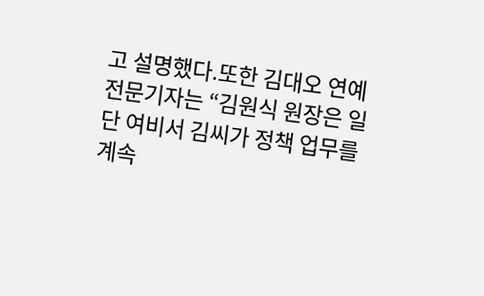고 설명했다.또한 김대오 연예전문기자는 “김원식 원장은 일단 여비서 김씨가 정책 업무를 계속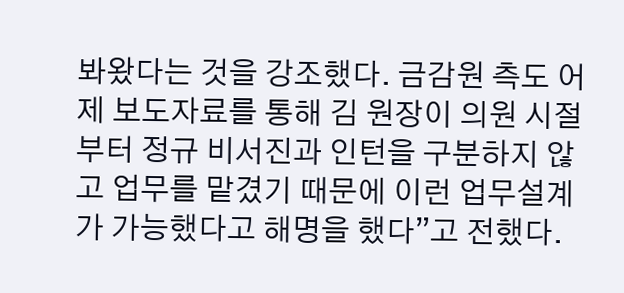봐왔다는 것을 강조했다. 금감원 측도 어제 보도자료를 통해 김 원장이 의원 시절부터 정규 비서진과 인턴을 구분하지 않고 업무를 맡겼기 때문에 이런 업무설계가 가능했다고 해명을 했다”고 전했다.